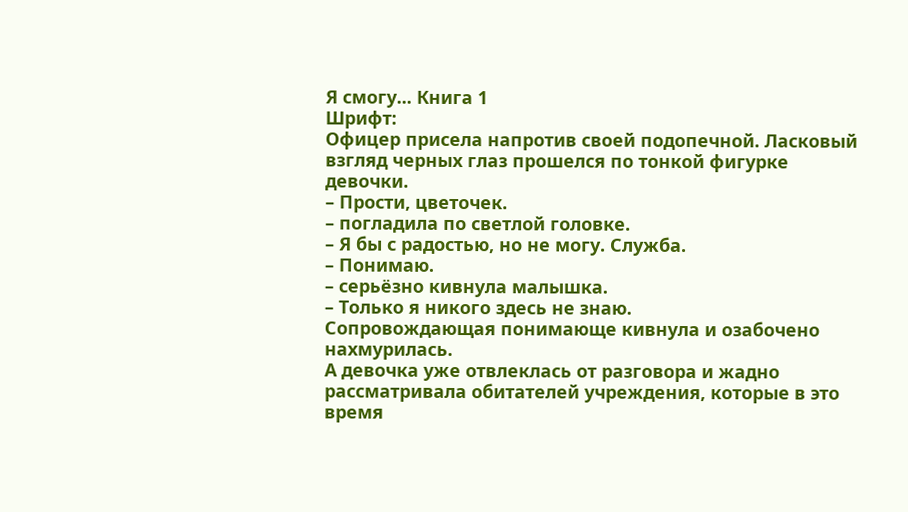Я смогу... Книга 1
Шрифт:
Офицер присела напротив своей подопечной. Ласковый взгляд черных глаз прошелся по тонкой фигурке девочки.
– Прости, цветочек.
– погладила по светлой головке.
– Я бы с радостью, но не могу. Служба.
– Понимаю.
– серьёзно кивнула малышка.
– Только я никого здесь не знаю.
Сопровождающая понимающе кивнула и озабочено нахмурилась.
А девочка уже отвлеклась от разговора и жадно рассматривала обитателей учреждения, которые в это время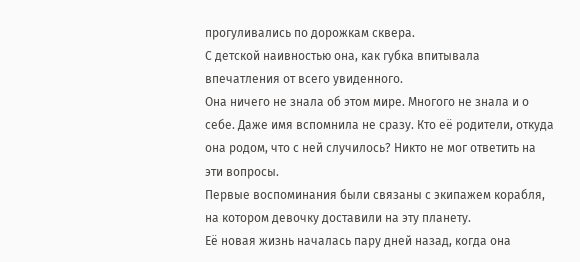прогуливались по дорожкам сквера.
С детской наивностью она, как губка впитывала впечатления от всего увиденного.
Она ничего не знала об этом мире. Многого не знала и о себе. Даже имя вспомнила не сразу. Кто её родители, откуда она родом, что с ней случилось? Никто не мог ответить на эти вопросы.
Первые воспоминания были связаны с экипажем корабля, на котором девочку доставили на эту планету.
Её новая жизнь началась пару дней назад, когда она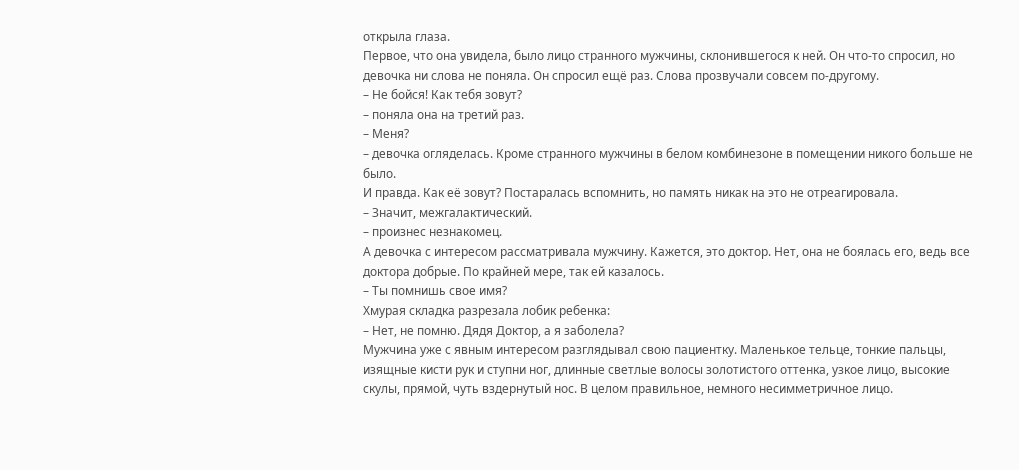открыла глаза.
Первое, что она увидела, было лицо странного мужчины, склонившегося к ней. Он что-то спросил, но девочка ни слова не поняла. Он спросил ещё раз. Слова прозвучали совсем по-другому.
– Не бойся! Как тебя зовут?
– поняла она на третий раз.
– Меня?
– девочка огляделась. Кроме странного мужчины в белом комбинезоне в помещении никого больше не было.
И правда. Как её зовут? Постаралась вспомнить, но память никак на это не отреагировала.
– Значит, межгалактический.
– произнес незнакомец.
А девочка с интересом рассматривала мужчину. Кажется, это доктор. Нет, она не боялась его, ведь все доктора добрые. По крайней мере, так ей казалось.
– Ты помнишь свое имя?
Хмурая складка разрезала лобик ребенка:
– Нет, не помню. Дядя Доктор, а я заболела?
Мужчина уже с явным интересом разглядывал свою пациентку. Маленькое тельце, тонкие пальцы, изящные кисти рук и ступни ног, длинные светлые волосы золотистого оттенка, узкое лицо, высокие скулы, прямой, чуть вздернутый нос. В целом правильное, немного несимметричное лицо.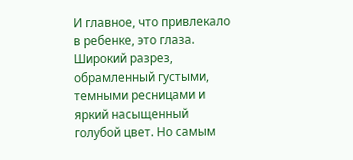И главное, что привлекало в ребенке, это глаза. Широкий разрез, обрамленный густыми, темными ресницами и яркий насыщенный голубой цвет. Но самым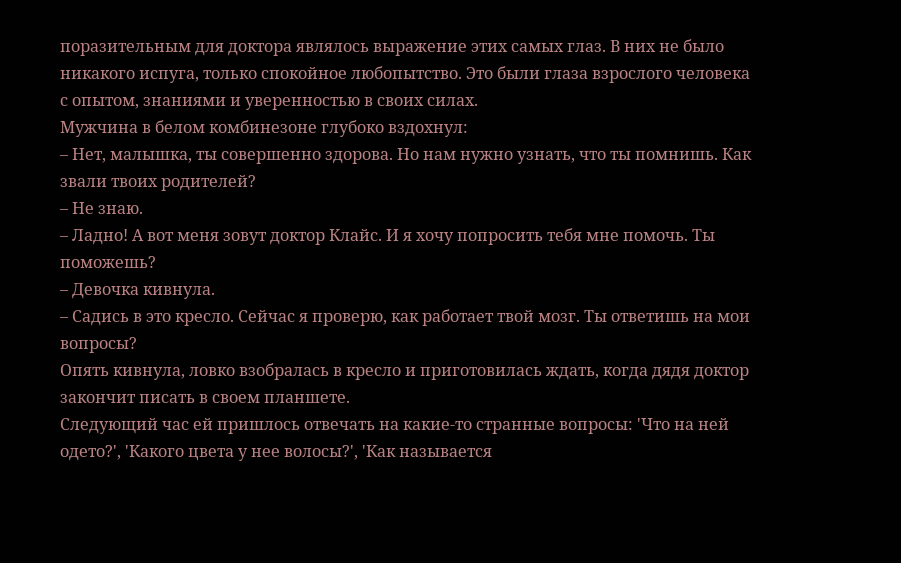поразительным для доктора являлось выражение этих самых глаз. В них не было никакого испуга, только спокойное любопытство. Это были глаза взрослого человека с опытом, знаниями и уверенностью в своих силах.
Мужчина в белом комбинезоне глубоко вздохнул:
– Нет, малышка, ты совершенно здорова. Но нам нужно узнать, что ты помнишь. Как звали твоих родителей?
– Не знаю.
– Ладно! А вот меня зовут доктор Клайс. И я хочу попросить тебя мне помочь. Ты поможешь?
– Девочка кивнула.
– Садись в это кресло. Сейчас я проверю, как работает твой мозг. Ты ответишь на мои вопросы?
Опять кивнула, ловко взобралась в кресло и приготовилась ждать, когда дядя доктор закончит писать в своем планшете.
Следующий час ей пришлось отвечать на какие-то странные вопросы: 'Что на ней одето?', 'Какого цвета у нее волосы?', 'Как называется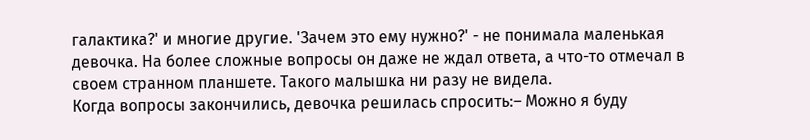галактика?' и многие другие. 'Зачем это ему нужно?' - не понимала маленькая девочка. На более сложные вопросы он даже не ждал ответа, а что-то отмечал в своем странном планшете. Такого малышка ни разу не видела.
Когда вопросы закончились, девочка решилась спросить:– Можно я буду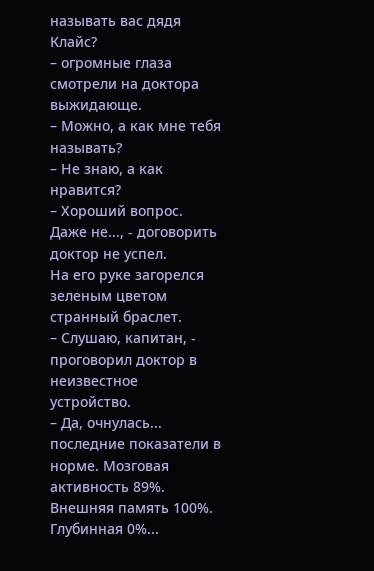называть вас дядя Клайс?
– огромные глаза смотрели на доктора выжидающе.
– Можно, а как мне тебя называть?
– Не знаю, а как нравится?
– Хороший вопрос. Даже не..., - договорить доктор не успел.
На его руке загорелся зеленым цветом странный браслет.
– Слушаю, капитан, - проговорил доктор в неизвестное устройство.
– Да, очнулась... последние показатели в норме. Мозговая активность 89%. Внешняя память 100%. Глубинная 0%...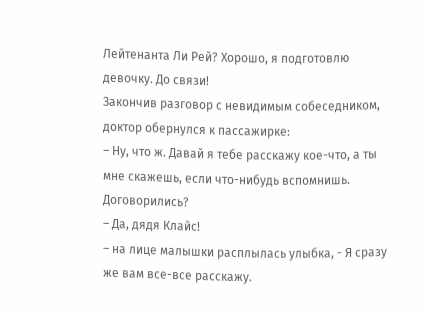Лейтенанта Ли Рей? Хорошо, я подготовлю девочку. До связи!
Закончив разговор с невидимым собеседником, доктор обернулся к пассажирке:
– Ну, что ж. Давай я тебе расскажу кое-что, а ты мне скажешь, если что-нибудь вспомнишь. Договорились?
– Да, дядя Клайс!
– на лице малышки расплылась улыбка, - Я сразу же вам все-все расскажу.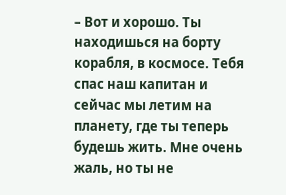– Вот и хорошо. Ты находишься на борту корабля, в космосе. Тебя спас наш капитан и сейчас мы летим на планету, где ты теперь будешь жить. Мне очень жаль, но ты не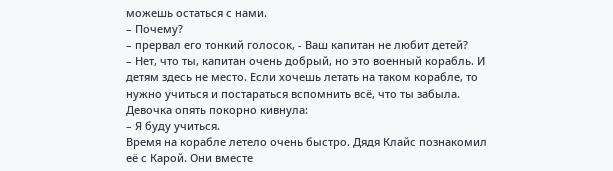можешь остаться с нами.
– Почему?
– прервал его тонкий голосок, - Ваш капитан не любит детей?
– Нет, что ты, капитан очень добрый, но это военный корабль. И детям здесь не место. Если хочешь летать на таком корабле, то нужно учиться и постараться вспомнить всё, что ты забыла.
Девочка опять покорно кивнула:
– Я буду учиться.
Время на корабле летело очень быстро. Дядя Клайс познакомил её с Карой. Они вместе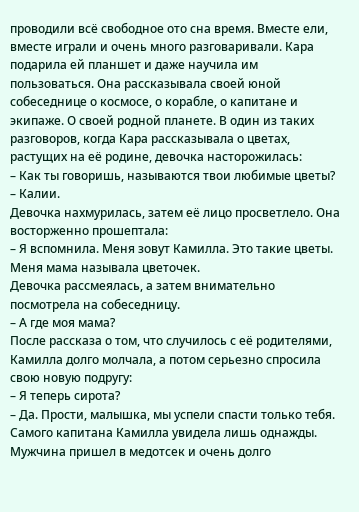проводили всё свободное ото сна время. Вместе ели, вместе играли и очень много разговаривали. Кара подарила ей планшет и даже научила им пользоваться. Она рассказывала своей юной собеседнице о космосе, о корабле, о капитане и экипаже. О своей родной планете. В один из таких разговоров, когда Кара рассказывала о цветах, растущих на её родине, девочка насторожилась:
– Как ты говоришь, называются твои любимые цветы?
– Калии.
Девочка нахмурилась, затем её лицо просветлело. Она восторженно прошептала:
– Я вспомнила. Меня зовут Камилла. Это такие цветы. Меня мама называла цветочек.
Девочка рассмеялась, а затем внимательно посмотрела на собеседницу.
– А где моя мама?
После рассказа о том, что случилось с её родителями, Камилла долго молчала, а потом серьезно спросила свою новую подругу:
– Я теперь сирота?
– Да. Прости, малышка, мы успели спасти только тебя.
Самого капитана Камилла увидела лишь однажды. Мужчина пришел в медотсек и очень долго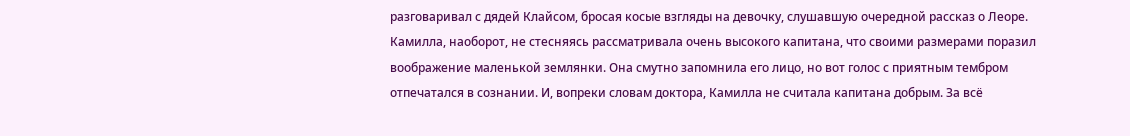разговаривал с дядей Клайсом, бросая косые взгляды на девочку, слушавшую очередной рассказ о Леоре.
Камилла, наоборот, не стесняясь рассматривала очень высокого капитана, что своими размерами поразил воображение маленькой землянки. Она смутно запомнила его лицо, но вот голос с приятным тембром отпечатался в сознании. И, вопреки словам доктора, Камилла не считала капитана добрым. За всё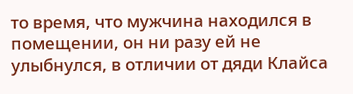то время, что мужчина находился в помещении, он ни разу ей не улыбнулся, в отличии от дяди Клайса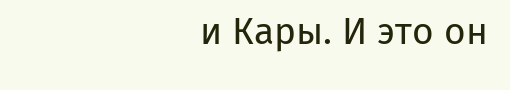и Кары. И это он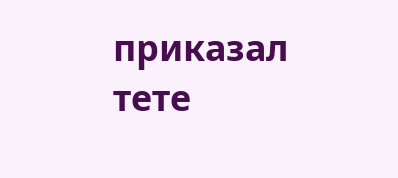приказал тете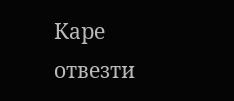Каре отвезти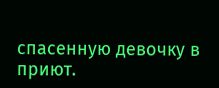спасенную девочку в приют.